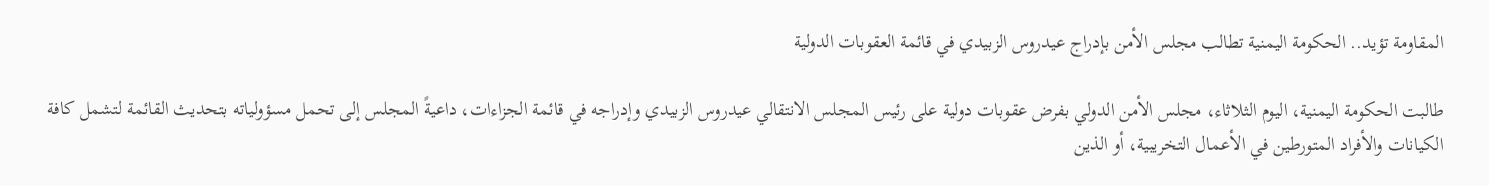المقاومة تؤيد.. الحكومة اليمنية تطالب مجلس الأمن بإدراج عيدروس الزبيدي في قائمة العقوبات الدولية

طالبت الحكومة اليمنية، اليوم الثلاثاء، مجلس الأمن الدولي بفرض عقوبات دولية على رئيس المجلس الانتقالي عيدروس الزبيدي وإدراجه في قائمة الجزاءات، داعيةً المجلس إلى تحمل مسؤولياته بتحديث القائمة لتشمل كافة الكيانات والأفراد المتورطين في الأعمال التخريبية، أو الذين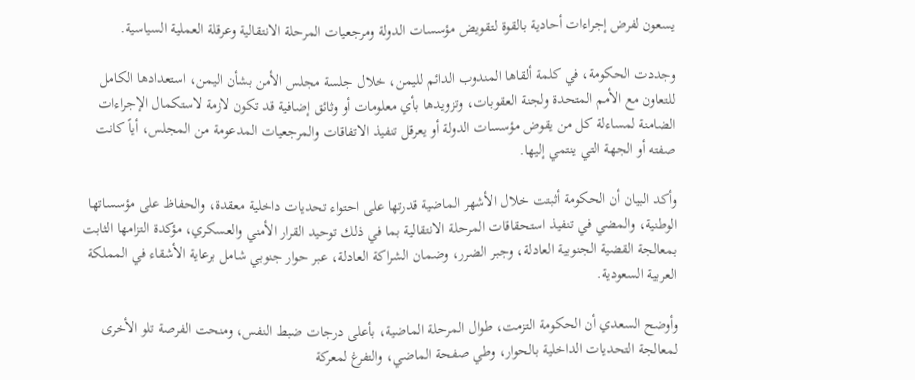يسعون لفرض إجراءات أحادية بالقوة لتقويض مؤسسات الدولة ومرجعيات المرحلة الانتقالية وعرقلة العملية السياسية.

وجددت الحكومة، في كلمة ألقاها المندوب الدائم لليمن، خلال جلسة مجلس الأمن بشأن اليمن، استعدادها الكامل للتعاون مع الأمم المتحدة ولجنة العقوبات، وتزويدها بأي معلومات أو وثائق إضافية قد تكون لازمة لاستكمال الإجراءات الضامنة لمساءلة كل من يقوض مؤسسات الدولة أو يعرقل تنفيذ الاتفاقات والمرجعيات المدعومة من المجلس، أياً كانت صفته أو الجهة التي ينتمي إليها.

وأكد البيان أن الحكومة أثبتت خلال الأشهر الماضية قدرتها على احتواء تحديات داخلية معقدة، والحفاظ على مؤسساتها الوطنية، والمضي في تنفيذ استحقاقات المرحلة الانتقالية بما في ذلك توحيد القرار الأمني والعسكري، مؤكدة التزامها الثابت بمعالجة القضية الجنوبية العادلة، وجبر الضرر، وضمان الشراكة العادلة، عبر حوار جنوبي شامل برعاية الأشقاء في المملكة العربية السعودية.

وأوضح السعدي أن الحكومة التزمت، طوال المرحلة الماضية، بأعلى درجات ضبط النفس، ومنحت الفرصة تلو الأخرى لمعالجة التحديات الداخلية بالحوار، وطي صفحة الماضي، والتفرغ لمعركة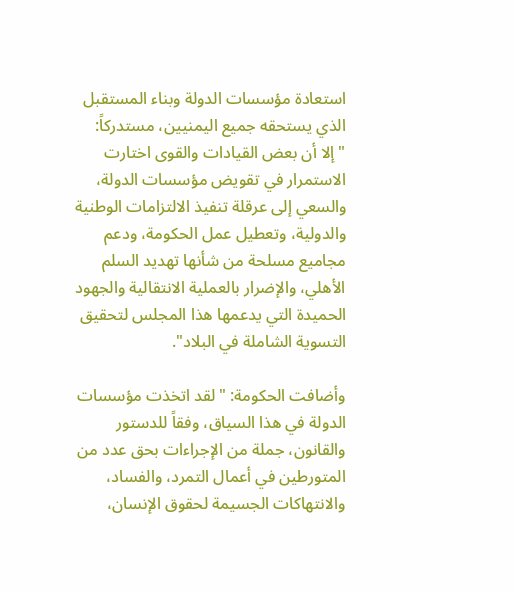استعادة مؤسسات الدولة وبناء المستقبل الذي يستحقه جميع اليمنيين، مستدركاً: "إلا أن بعض القيادات والقوى اختارت الاستمرار في تقويض مؤسسات الدولة، والسعي إلى عرقلة تنفيذ الالتزامات الوطنية والدولية، وتعطيل عمل الحكومة، ودعم مجاميع مسلحة من شأنها تهديد السلم الأهلي، والإضرار بالعملية الانتقالية والجهود الحميدة التي يدعمها هذا المجلس لتحقيق التسوية الشاملة في البلاد".

وأضافت الحكومة: "لقد اتخذت مؤسسات الدولة في هذا السياق، وفقاً للدستور والقانون، جملة من الإجراءات بحق عدد من المتورطين في أعمال التمرد، والفساد، والانتهاكات الجسيمة لحقوق الإنسان،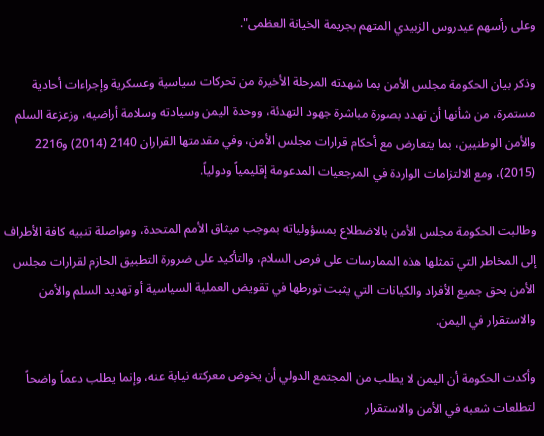وعلى رأسهم عيدروس الزبيدي المتهم بجريمة الخيانة العظمى".

وذكر بيان الحكومة مجلس الأمن بما شهدته المرحلة الأخيرة من تحركات سياسية وعسكرية وإجراءات أحادية مستمرة، من شأنها أن تهدد بصورة مباشرة جهود التهدئة، ووحدة اليمن وسيادته وسلامة أراضيه، وزعزعة السلم والأمن الوطنيين، بما يتعارض مع أحكام قرارات مجلس الأمن، وفي مقدمتها القراران 2140 (2014) و2216 (2015)، ومع الالتزامات الواردة في المرجعيات المدعومة إقليمياً ودولياً.

وطالبت الحكومة مجلس الأمن بالاضطلاع بمسؤولياته بموجب ميثاق الأمم المتحدة، ومواصلة تنبيه كافة الأطراف إلى المخاطر التي تمثلها هذه الممارسات على فرص السلام، والتأكيد على ضرورة التطبيق الحازم لقرارات مجلس الأمن بحق جميع الأفراد والكيانات التي يثبت تورطها في تقويض العملية السياسية أو تهديد السلم والأمن والاستقرار في اليمن.

وأكدت الحكومة أن اليمن لا يطلب من المجتمع الدولي أن يخوض معركته نيابة عنه، وإنما يطلب دعماً واضحاً لتطلعات شعبه في الأمن والاستقرار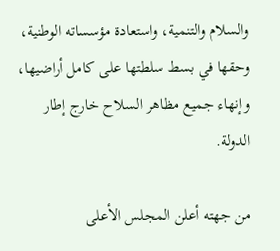والسلام والتنمية، واستعادة مؤسساته الوطنية، وحقها في بسط سلطتها على كامل أراضيها، وإنهاء جميع مظاهر السلاح خارج إطار الدولة.

من جهته أعلن المجلس الأعلى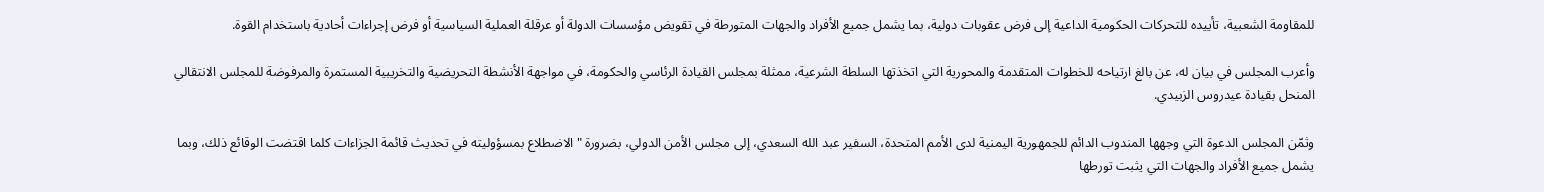للمقاومة الشعبية، تأييده للتحركات الحكومية الداعية إلى فرض عقوبات دولية، بما يشمل جميع الأفراد والجهات المتورطة في تقويض مؤسسات الدولة أو عرقلة العملية السياسية أو فرض إجراءات أحادية باستخدام القوة.

وأعرب المجلس في بيان له، عن بالغ ارتياحه للخطوات المتقدمة والمحورية التي اتخذتها السلطة الشرعية، ممثلة بمجلس القيادة الرئاسي والحكومة، في مواجهة الأنشطة التحريضية والتخريبية المستمرة والمرفوضة للمجلس الانتقالي المنحل بقيادة عيدروس الزبيدي.

وثمّن المجلس الدعوة التي وجهها المندوب الدائم للجمهورية اليمنية لدى الأمم المتحدة، السفير عبد الله السعدي، إلى مجلس الأمن الدولي، بضرورة "الاضطلاع بمسؤوليته في تحديث قائمة الجزاءات كلما اقتضت الوقائع ذلك، وبما يشمل جميع الأفراد والجهات التي يثبت تورطها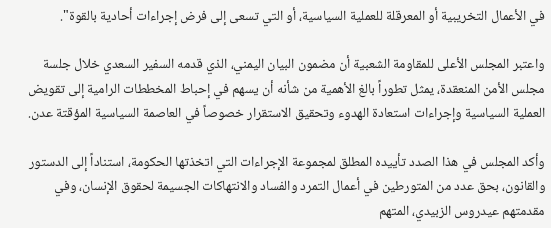في الأعمال التخريبية أو المعرقلة للعملية السياسية، أو التي تسعى إلى فرض إجراءات أحادية بالقوة".

واعتبر المجلس الأعلى للمقاومة الشعبية أن مضمون البيان اليمني، الذي قدمه السفير السعدي خلال جلسة مجلس الأمن المنعقدة، يمثل تطوراً بالغ الأهمية من شأنه أن يسهم في إحباط المخططات الرامية إلى تقويض العملية السياسية وإجراءات استعادة الهدوء وتحقيق الاستقرار خصوصاً في العاصمة السياسية المؤقتة عدن.

وأكد المجلس في هذا الصدد تأييده المطلق لمجموعة الإجراءات التي اتخذتها الحكومة، استناداً إلى الدستور والقانون، بحق عدد من المتورطين في أعمال التمرد والفساد والانتهاكات الجسيمة لحقوق الإنسان، وفي مقدمتهم عيدروس الزبيدي، المتهم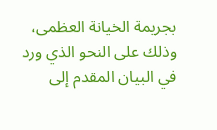بجريمة الخيانة العظمى، وذلك على النحو الذي ورد في البيان المقدم إلى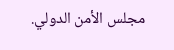مجلس الأمن الدولي.